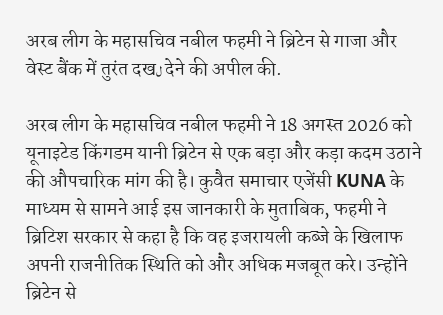अरब लीग के महासचिव नबील फहमी ने ब्रिटेन से गाजा और वेस्ट बैंक में तुरंत दखل देने की अपील की.

अरब लीग के महासचिव नबील फहमी ने 18 अगस्त 2026 को यूनाइटेड किंगडम यानी ब्रिटेन से एक बड़ा और कड़ा कदम उठाने की औपचारिक मांग की है। कुवैत समाचार एजेंसी KUNA के माध्यम से सामने आई इस जानकारी के मुताबिक, फहमी ने ब्रिटिश सरकार से कहा है कि वह इजरायली कब्जे के खिलाफ अपनी राजनीतिक स्थिति को और अधिक मजबूत करे। उन्होंने ब्रिटेन से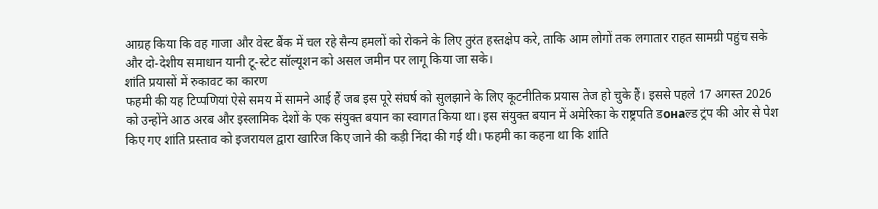आग्रह किया कि वह गाजा और वेस्ट बैंक में चल रहे सैन्य हमलों को रोकने के लिए तुरंत हस्तक्षेप करे, ताकि आम लोगों तक लगातार राहत सामग्री पहुंच सके और दो-देशीय समाधान यानी टू-स्टेट सॉल्यूशन को असल जमीन पर लागू किया जा सके।
शांति प्रयासों में रुकावट का कारण
फहमी की यह टिप्पणियां ऐसे समय में सामने आई हैं जब इस पूरे संघर्ष को सुलझाने के लिए कूटनीतिक प्रयास तेज हो चुके हैं। इससे पहले 17 अगस्त 2026 को उन्होंने आठ अरब और इस्लामिक देशों के एक संयुक्त बयान का स्वागत किया था। इस संयुक्त बयान में अमेरिका के राष्ट्रपति डонаल्ड ट्रंप की ओर से पेश किए गए शांति प्रस्ताव को इजरायल द्वारा खारिज किए जाने की कड़ी निंदा की गई थी। फहमी का कहना था कि शांति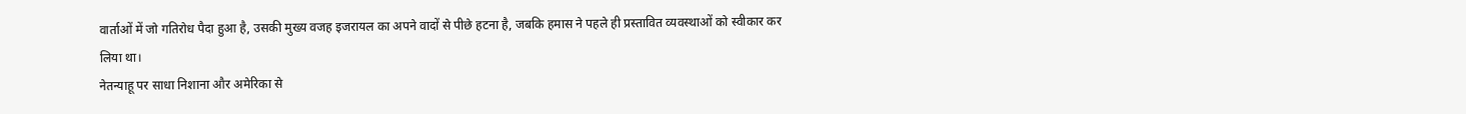वार्ताओं में जो गतिरोध पैदा हुआ है, उसकी मुख्य वजह इजरायल का अपने वादों से पीछे हटना है, जबकि हमास ने पहले ही प्रस्तावित व्यवस्थाओं को स्वीकार कर लिया था।
नेतन्याहू पर साधा निशाना और अमेरिका से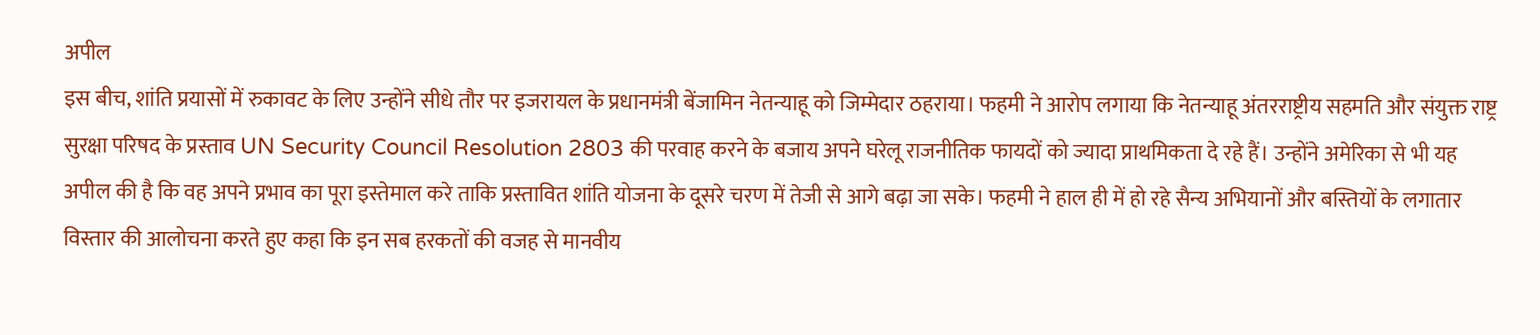अपील
इस बीच, शांति प्रयासों में रुकावट के लिए उन्होंने सीधे तौर पर इजरायल के प्रधानमंत्री बेंजामिन नेतन्याहू को जिम्मेदार ठहराया। फहमी ने आरोप लगाया कि नेतन्याहू अंतरराष्ट्रीय सहमति और संयुक्त राष्ट्र सुरक्षा परिषद के प्रस्ताव UN Security Council Resolution 2803 की परवाह करने के बजाय अपने घरेलू राजनीतिक फायदों को ज्यादा प्राथमिकता दे रहे हैं। उन्होंने अमेरिका से भी यह अपील की है कि वह अपने प्रभाव का पूरा इस्तेमाल करे ताकि प्रस्तावित शांति योजना के दूसरे चरण में तेजी से आगे बढ़ा जा सके। फहमी ने हाल ही में हो रहे सैन्य अभियानों और बस्तियों के लगातार विस्तार की आलोचना करते हुए कहा कि इन सब हरकतों की वजह से मानवीय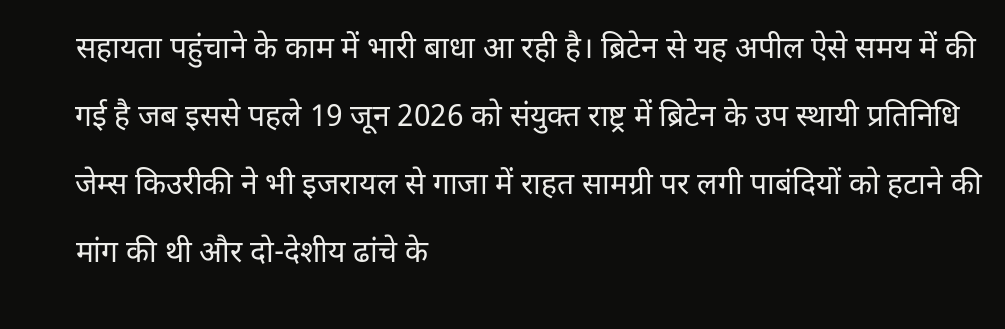सहायता पहुंचाने के काम में भारी बाधा आ रही है। ब्रिटेन से यह अपील ऐसे समय में की गई है जब इससे पहले 19 जून 2026 को संयुक्त राष्ट्र में ब्रिटेन के उप स्थायी प्रतिनिधि जेम्स किउरीकी ने भी इजरायल से गाजा में राहत सामग्री पर लगी पाबंदियों को हटाने की मांग की थी और दो-देशीय ढांचे के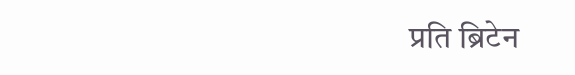प्रति ब्रिटेन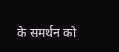के समर्थन को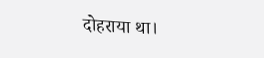दोहराया था।